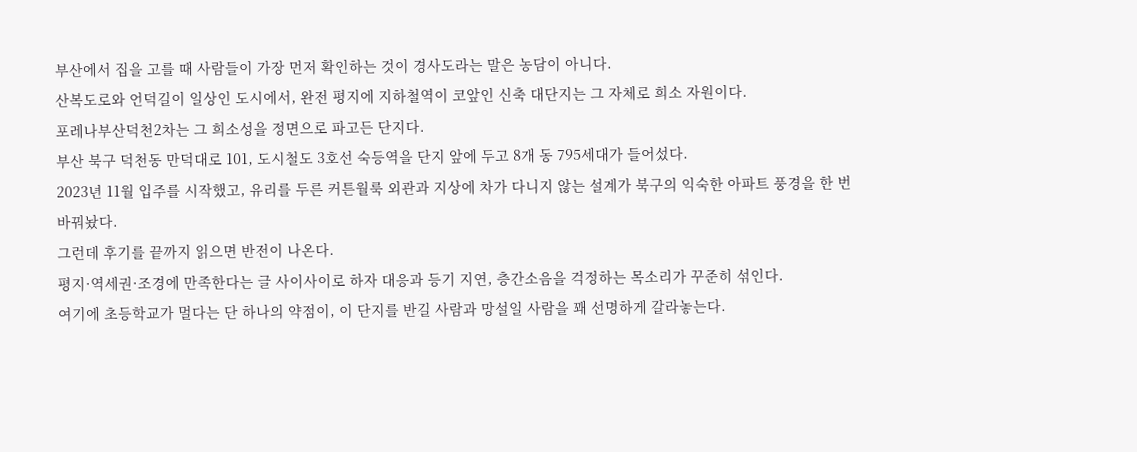부산에서 집을 고를 때 사람들이 가장 먼저 확인하는 것이 경사도라는 말은 농담이 아니다.
산복도로와 언덕길이 일상인 도시에서, 완전 평지에 지하철역이 코앞인 신축 대단지는 그 자체로 희소 자원이다.
포레나부산덕천2차는 그 희소성을 정면으로 파고든 단지다.
부산 북구 덕천동 만덕대로 101, 도시철도 3호선 숙등역을 단지 앞에 두고 8개 동 795세대가 들어섰다.
2023년 11월 입주를 시작했고, 유리를 두른 커튼월룩 외관과 지상에 차가 다니지 않는 설계가 북구의 익숙한 아파트 풍경을 한 번 바꿔놨다.
그런데 후기를 끝까지 읽으면 반전이 나온다.
평지·역세권·조경에 만족한다는 글 사이사이로 하자 대응과 등기 지연, 층간소음을 걱정하는 목소리가 꾸준히 섞인다.
여기에 초등학교가 멀다는 단 하나의 약점이, 이 단지를 반길 사람과 망설일 사람을 꽤 선명하게 갈라놓는다.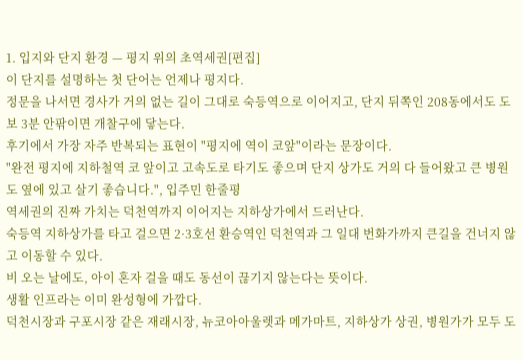1. 입지와 단지 환경 — 평지 위의 초역세권[편집]
이 단지를 설명하는 첫 단어는 언제나 평지다.
정문을 나서면 경사가 거의 없는 길이 그대로 숙등역으로 이어지고, 단지 뒤쪽인 208동에서도 도보 3분 안팎이면 개찰구에 닿는다.
후기에서 가장 자주 반복되는 표현이 "평지에 역이 코앞"이라는 문장이다.
"완전 평지에 지하철역 코 앞이고 고속도로 타기도 좋으며 단지 상가도 거의 다 들어왔고 큰 병원도 옆에 있고 살기 좋습니다.", 입주민 한줄평
역세권의 진짜 가치는 덕천역까지 이어지는 지하상가에서 드러난다.
숙등역 지하상가를 타고 걸으면 2·3호선 환승역인 덕천역과 그 일대 번화가까지 큰길을 건너지 않고 이동할 수 있다.
비 오는 날에도, 아이 혼자 걸을 때도 동선이 끊기지 않는다는 뜻이다.
생활 인프라는 이미 완성형에 가깝다.
덕천시장과 구포시장 같은 재래시장, 뉴코아아울렛과 메가마트, 지하상가 상권, 병원가가 모두 도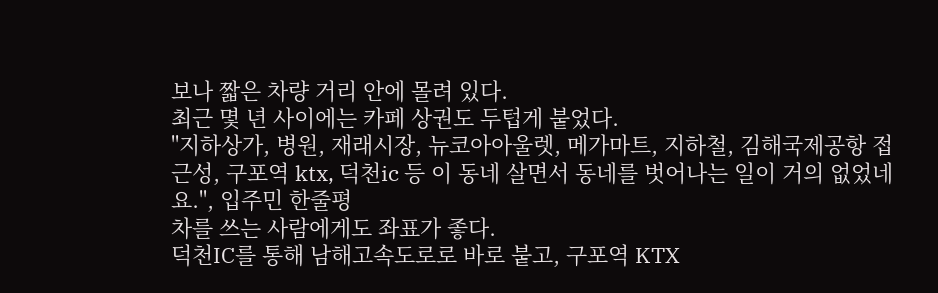보나 짧은 차량 거리 안에 몰려 있다.
최근 몇 년 사이에는 카페 상권도 두텁게 붙었다.
"지하상가, 병원, 재래시장, 뉴코아아울렛, 메가마트, 지하철, 김해국제공항 접근성, 구포역 ktx, 덕천ic 등 이 동네 살면서 동네를 벗어나는 일이 거의 없었네요.", 입주민 한줄평
차를 쓰는 사람에게도 좌표가 좋다.
덕천IC를 통해 남해고속도로로 바로 붙고, 구포역 KTX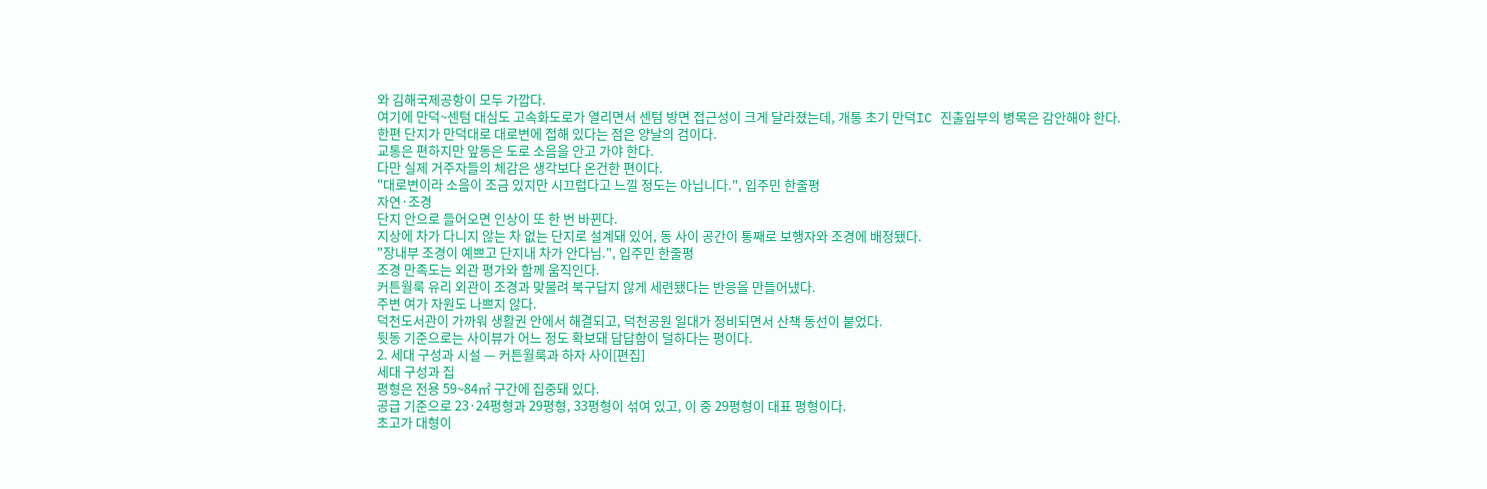와 김해국제공항이 모두 가깝다.
여기에 만덕~센텀 대심도 고속화도로가 열리면서 센텀 방면 접근성이 크게 달라졌는데, 개통 초기 만덕IC 진출입부의 병목은 감안해야 한다.
한편 단지가 만덕대로 대로변에 접해 있다는 점은 양날의 검이다.
교통은 편하지만 앞동은 도로 소음을 안고 가야 한다.
다만 실제 거주자들의 체감은 생각보다 온건한 편이다.
"대로변이라 소음이 조금 있지만 시끄럽다고 느낄 정도는 아닙니다.", 입주민 한줄평
자연·조경
단지 안으로 들어오면 인상이 또 한 번 바뀐다.
지상에 차가 다니지 않는 차 없는 단지로 설계돼 있어, 동 사이 공간이 통째로 보행자와 조경에 배정됐다.
"장내부 조경이 예쁘고 단지내 차가 안다님.", 입주민 한줄평
조경 만족도는 외관 평가와 함께 움직인다.
커튼월룩 유리 외관이 조경과 맞물려 북구답지 않게 세련됐다는 반응을 만들어냈다.
주변 여가 자원도 나쁘지 않다.
덕천도서관이 가까워 생활권 안에서 해결되고, 덕천공원 일대가 정비되면서 산책 동선이 붙었다.
뒷동 기준으로는 사이뷰가 어느 정도 확보돼 답답함이 덜하다는 평이다.
2. 세대 구성과 시설 — 커튼월룩과 하자 사이[편집]
세대 구성과 집
평형은 전용 59~84㎡ 구간에 집중돼 있다.
공급 기준으로 23·24평형과 29평형, 33평형이 섞여 있고, 이 중 29평형이 대표 평형이다.
초고가 대형이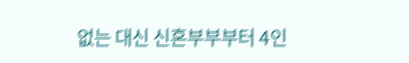없는 대신 신혼부부부터 4인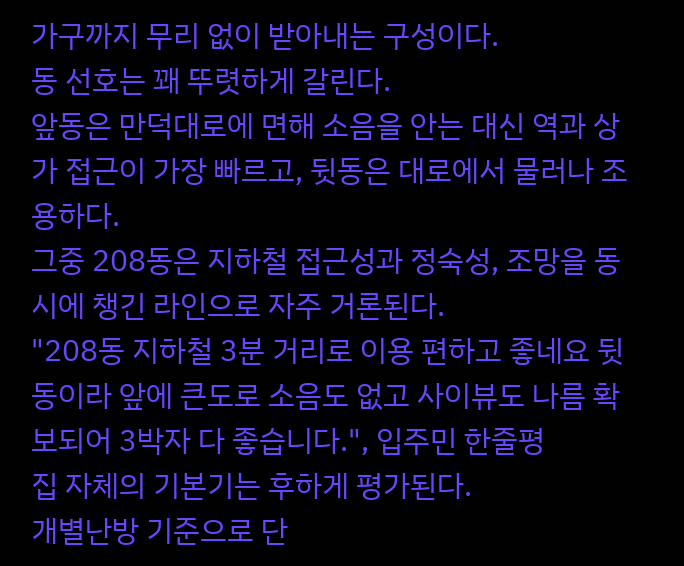가구까지 무리 없이 받아내는 구성이다.
동 선호는 꽤 뚜렷하게 갈린다.
앞동은 만덕대로에 면해 소음을 안는 대신 역과 상가 접근이 가장 빠르고, 뒷동은 대로에서 물러나 조용하다.
그중 208동은 지하철 접근성과 정숙성, 조망을 동시에 챙긴 라인으로 자주 거론된다.
"208동 지하철 3분 거리로 이용 편하고 좋네요 뒷동이라 앞에 큰도로 소음도 없고 사이뷰도 나름 확보되어 3박자 다 좋습니다.", 입주민 한줄평
집 자체의 기본기는 후하게 평가된다.
개별난방 기준으로 단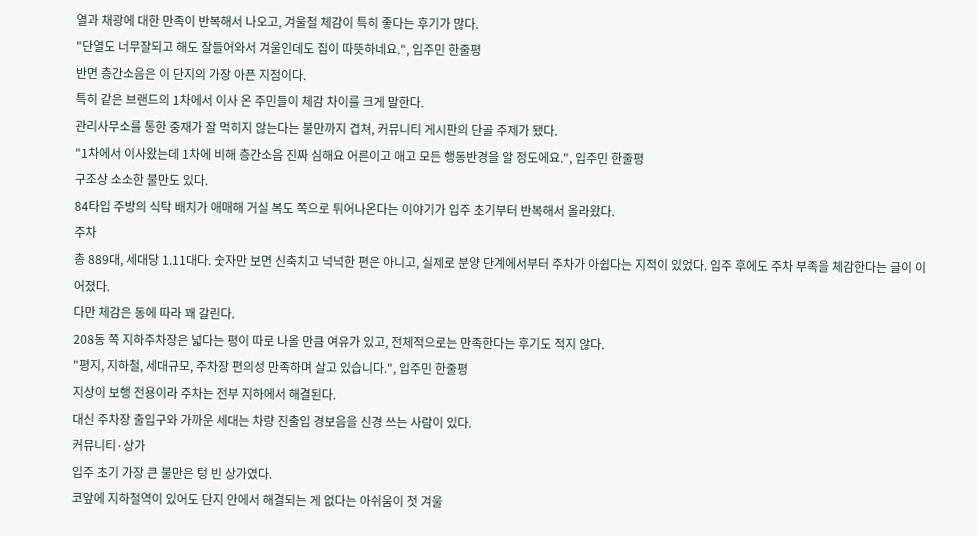열과 채광에 대한 만족이 반복해서 나오고, 겨울철 체감이 특히 좋다는 후기가 많다.
"단열도 너무잘되고 해도 잘들어와서 겨울인데도 집이 따뜻하네요.", 입주민 한줄평
반면 층간소음은 이 단지의 가장 아픈 지점이다.
특히 같은 브랜드의 1차에서 이사 온 주민들이 체감 차이를 크게 말한다.
관리사무소를 통한 중재가 잘 먹히지 않는다는 불만까지 겹쳐, 커뮤니티 게시판의 단골 주제가 됐다.
"1차에서 이사왔는데 1차에 비해 층간소음 진짜 심해요 어른이고 애고 모든 행동반경을 알 정도에요.", 입주민 한줄평
구조상 소소한 불만도 있다.
84타입 주방의 식탁 배치가 애매해 거실 복도 쪽으로 튀어나온다는 이야기가 입주 초기부터 반복해서 올라왔다.
주차
총 889대, 세대당 1.11대다. 숫자만 보면 신축치고 넉넉한 편은 아니고, 실제로 분양 단계에서부터 주차가 아쉽다는 지적이 있었다. 입주 후에도 주차 부족을 체감한다는 글이 이어졌다.
다만 체감은 동에 따라 꽤 갈린다.
208동 쪽 지하주차장은 넓다는 평이 따로 나올 만큼 여유가 있고, 전체적으로는 만족한다는 후기도 적지 않다.
"평지, 지하철, 세대규모, 주차장 편의성 만족하며 살고 있습니다.", 입주민 한줄평
지상이 보행 전용이라 주차는 전부 지하에서 해결된다.
대신 주차장 출입구와 가까운 세대는 차량 진출입 경보음을 신경 쓰는 사람이 있다.
커뮤니티·상가
입주 초기 가장 큰 불만은 텅 빈 상가였다.
코앞에 지하철역이 있어도 단지 안에서 해결되는 게 없다는 아쉬움이 첫 겨울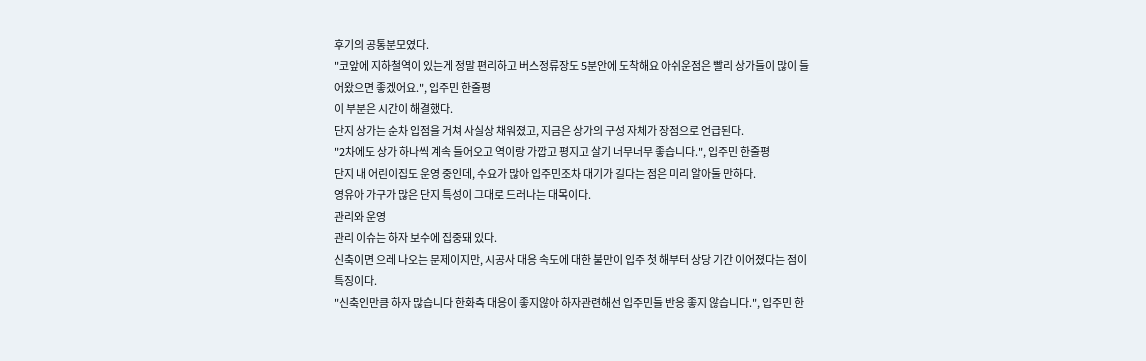후기의 공통분모였다.
"코앞에 지하철역이 있는게 정말 편리하고 버스정류장도 5분안에 도착해요 아쉬운점은 빨리 상가들이 많이 들어왔으면 좋겠어요.", 입주민 한줄평
이 부분은 시간이 해결했다.
단지 상가는 순차 입점을 거쳐 사실상 채워졌고, 지금은 상가의 구성 자체가 장점으로 언급된다.
"2차에도 상가 하나씩 계속 들어오고 역이랑 가깝고 평지고 살기 너무너무 좋습니다.", 입주민 한줄평
단지 내 어린이집도 운영 중인데, 수요가 많아 입주민조차 대기가 길다는 점은 미리 알아둘 만하다.
영유아 가구가 많은 단지 특성이 그대로 드러나는 대목이다.
관리와 운영
관리 이슈는 하자 보수에 집중돼 있다.
신축이면 으레 나오는 문제이지만, 시공사 대응 속도에 대한 불만이 입주 첫 해부터 상당 기간 이어졌다는 점이 특징이다.
"신축인만큼 하자 많습니다 한화측 대응이 좋지않아 하자관련해선 입주민들 반응 좋지 않습니다.", 입주민 한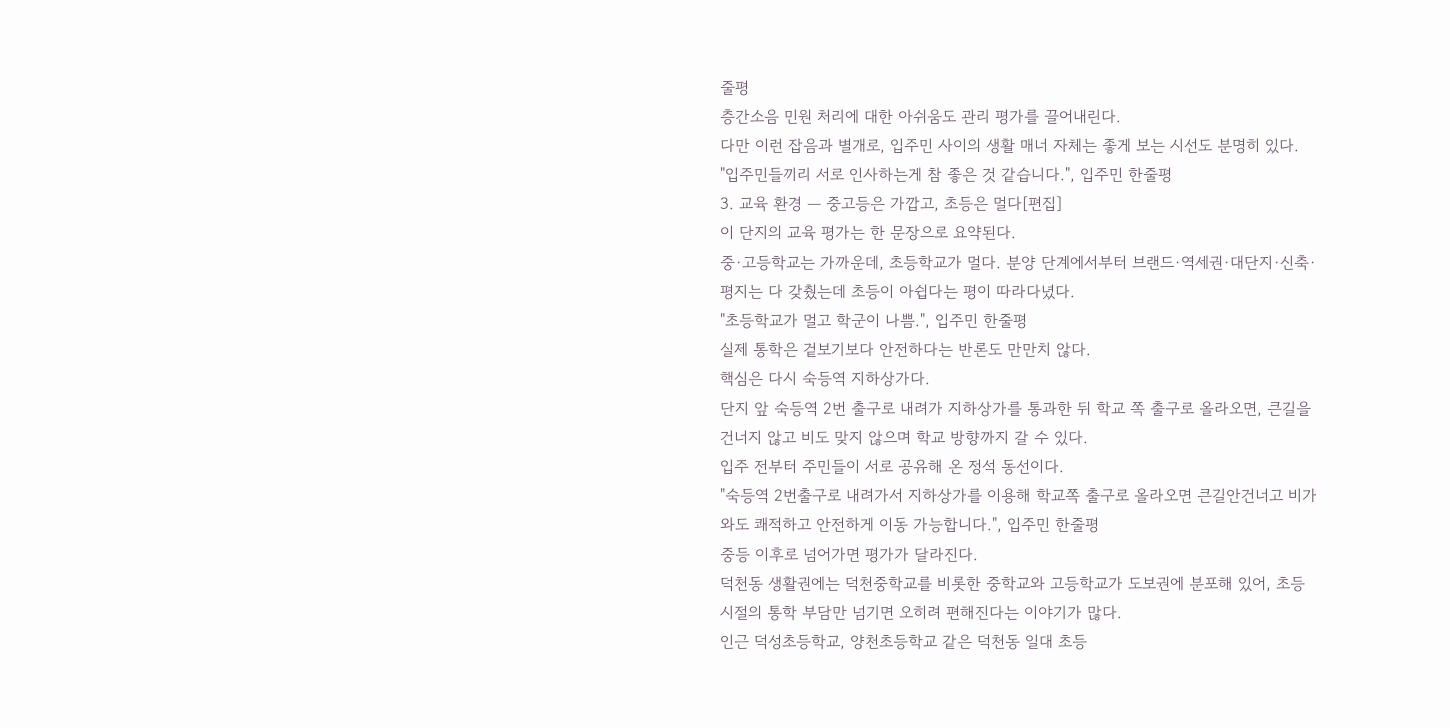줄평
층간소음 민원 처리에 대한 아쉬움도 관리 평가를 끌어내린다.
다만 이런 잡음과 별개로, 입주민 사이의 생활 매너 자체는 좋게 보는 시선도 분명히 있다.
"입주민들끼리 서로 인사하는게 참 좋은 것 같습니다.", 입주민 한줄평
3. 교육 환경 — 중고등은 가깝고, 초등은 멀다[편집]
이 단지의 교육 평가는 한 문장으로 요약된다.
중·고등학교는 가까운데, 초등학교가 멀다. 분양 단계에서부터 브랜드·역세권·대단지·신축·평지는 다 갖췄는데 초등이 아쉽다는 평이 따라다녔다.
"초등학교가 멀고 학군이 나쁨.", 입주민 한줄평
실제 통학은 겉보기보다 안전하다는 반론도 만만치 않다.
핵심은 다시 숙등역 지하상가다.
단지 앞 숙등역 2번 출구로 내려가 지하상가를 통과한 뒤 학교 쪽 출구로 올라오면, 큰길을 건너지 않고 비도 맞지 않으며 학교 방향까지 갈 수 있다.
입주 전부터 주민들이 서로 공유해 온 정석 동선이다.
"숙등역 2번출구로 내려가서 지하상가를 이용해 학교쪽 출구로 올라오면 큰길안건너고 비가와도 쾌적하고 안전하게 이동 가능합니다.", 입주민 한줄평
중등 이후로 넘어가면 평가가 달라진다.
덕천동 생활권에는 덕천중학교를 비롯한 중학교와 고등학교가 도보권에 분포해 있어, 초등 시절의 통학 부담만 넘기면 오히려 편해진다는 이야기가 많다.
인근 덕성초등학교, 양천초등학교 같은 덕천동 일대 초등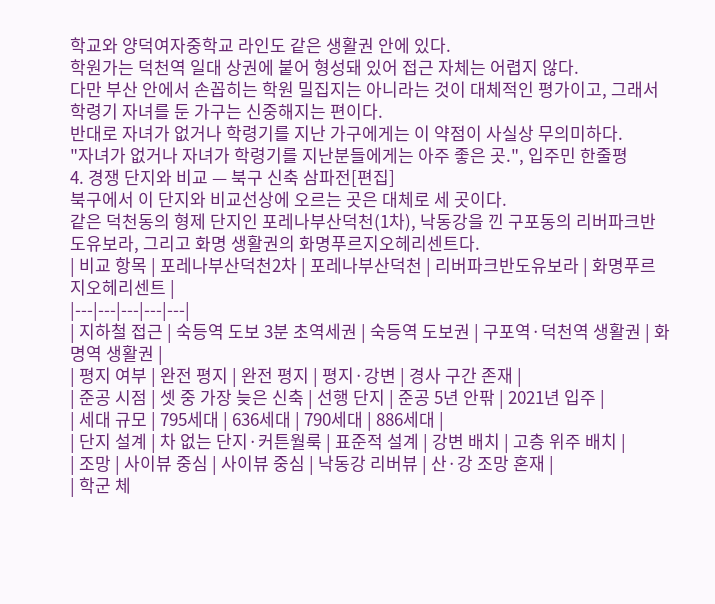학교와 양덕여자중학교 라인도 같은 생활권 안에 있다.
학원가는 덕천역 일대 상권에 붙어 형성돼 있어 접근 자체는 어렵지 않다.
다만 부산 안에서 손꼽히는 학원 밀집지는 아니라는 것이 대체적인 평가이고, 그래서 학령기 자녀를 둔 가구는 신중해지는 편이다.
반대로 자녀가 없거나 학령기를 지난 가구에게는 이 약점이 사실상 무의미하다.
"자녀가 없거나 자녀가 학령기를 지난분들에게는 아주 좋은 곳.", 입주민 한줄평
4. 경쟁 단지와 비교 — 북구 신축 삼파전[편집]
북구에서 이 단지와 비교선상에 오르는 곳은 대체로 세 곳이다.
같은 덕천동의 형제 단지인 포레나부산덕천(1차), 낙동강을 낀 구포동의 리버파크반도유보라, 그리고 화명 생활권의 화명푸르지오헤리센트다.
| 비교 항목 | 포레나부산덕천2차 | 포레나부산덕천 | 리버파크반도유보라 | 화명푸르지오헤리센트 |
|---|---|---|---|---|
| 지하철 접근 | 숙등역 도보 3분 초역세권 | 숙등역 도보권 | 구포역·덕천역 생활권 | 화명역 생활권 |
| 평지 여부 | 완전 평지 | 완전 평지 | 평지·강변 | 경사 구간 존재 |
| 준공 시점 | 셋 중 가장 늦은 신축 | 선행 단지 | 준공 5년 안팎 | 2021년 입주 |
| 세대 규모 | 795세대 | 636세대 | 790세대 | 886세대 |
| 단지 설계 | 차 없는 단지·커튼월룩 | 표준적 설계 | 강변 배치 | 고층 위주 배치 |
| 조망 | 사이뷰 중심 | 사이뷰 중심 | 낙동강 리버뷰 | 산·강 조망 혼재 |
| 학군 체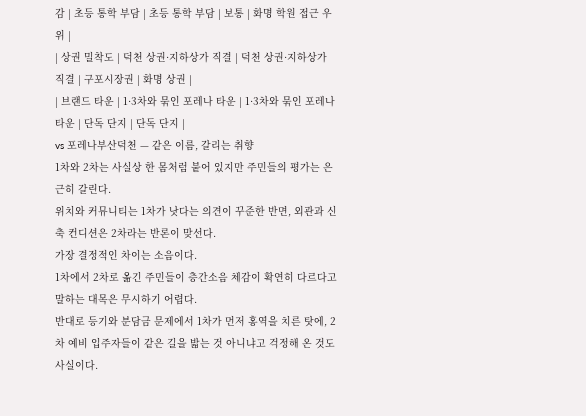감 | 초등 통학 부담 | 초등 통학 부담 | 보통 | 화명 학원 접근 우위 |
| 상권 밀착도 | 덕천 상권·지하상가 직결 | 덕천 상권·지하상가 직결 | 구포시장권 | 화명 상권 |
| 브랜드 타운 | 1·3차와 묶인 포레나 타운 | 1·3차와 묶인 포레나 타운 | 단독 단지 | 단독 단지 |
vs 포레나부산덕천 — 같은 이름, 갈리는 취향
1차와 2차는 사실상 한 몸처럼 붙어 있지만 주민들의 평가는 은근히 갈린다.
위치와 커뮤니티는 1차가 낫다는 의견이 꾸준한 반면, 외관과 신축 컨디션은 2차라는 반론이 맞선다.
가장 결정적인 차이는 소음이다.
1차에서 2차로 옮긴 주민들이 층간소음 체감이 확연히 다르다고 말하는 대목은 무시하기 어렵다.
반대로 등기와 분담금 문제에서 1차가 먼저 홍역을 치른 탓에, 2차 예비 입주자들이 같은 길을 밟는 것 아니냐고 걱정해 온 것도 사실이다.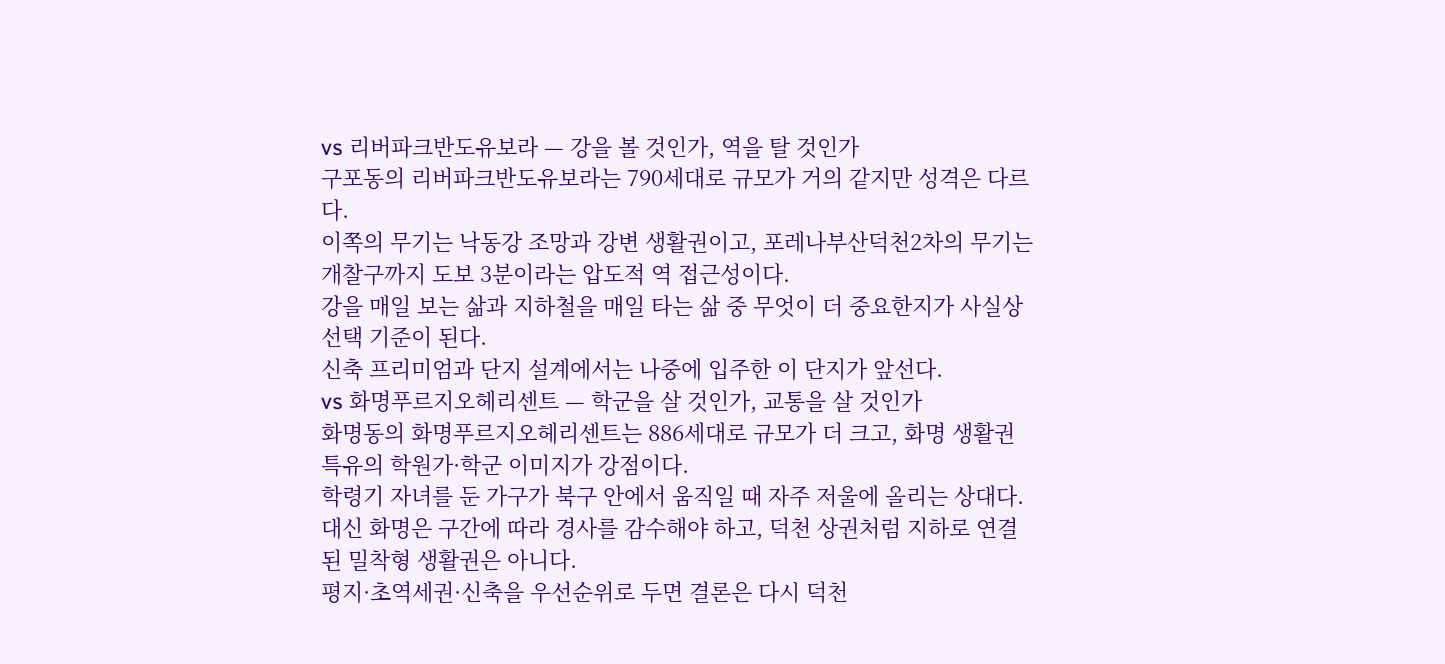vs 리버파크반도유보라 — 강을 볼 것인가, 역을 탈 것인가
구포동의 리버파크반도유보라는 790세대로 규모가 거의 같지만 성격은 다르다.
이쪽의 무기는 낙동강 조망과 강변 생활권이고, 포레나부산덕천2차의 무기는 개찰구까지 도보 3분이라는 압도적 역 접근성이다.
강을 매일 보는 삶과 지하철을 매일 타는 삶 중 무엇이 더 중요한지가 사실상 선택 기준이 된다.
신축 프리미엄과 단지 설계에서는 나중에 입주한 이 단지가 앞선다.
vs 화명푸르지오헤리센트 — 학군을 살 것인가, 교통을 살 것인가
화명동의 화명푸르지오헤리센트는 886세대로 규모가 더 크고, 화명 생활권 특유의 학원가·학군 이미지가 강점이다.
학령기 자녀를 둔 가구가 북구 안에서 움직일 때 자주 저울에 올리는 상대다.
대신 화명은 구간에 따라 경사를 감수해야 하고, 덕천 상권처럼 지하로 연결된 밀착형 생활권은 아니다.
평지·초역세권·신축을 우선순위로 두면 결론은 다시 덕천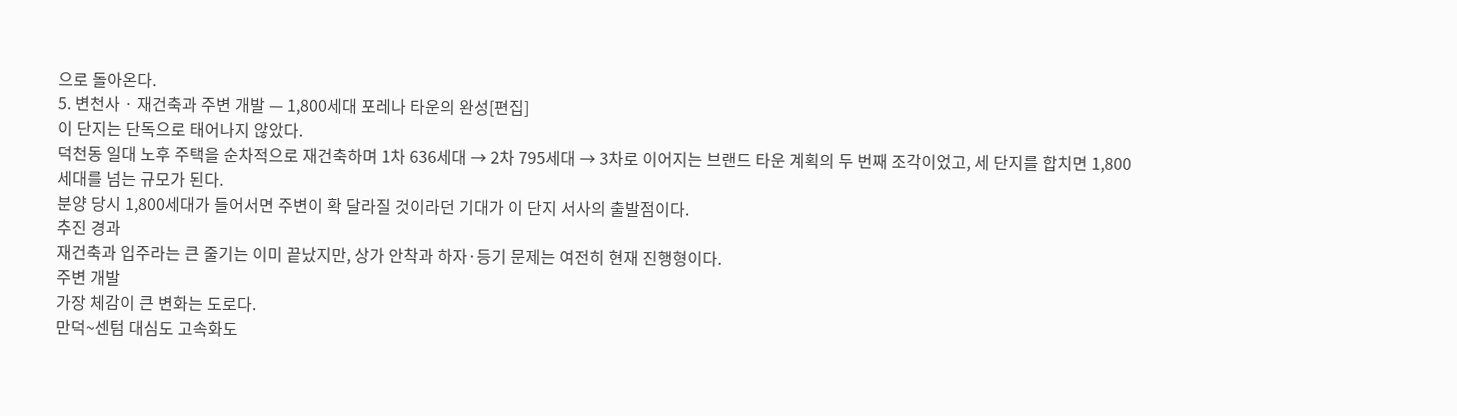으로 돌아온다.
5. 변천사 · 재건축과 주변 개발 — 1,800세대 포레나 타운의 완성[편집]
이 단지는 단독으로 태어나지 않았다.
덕천동 일대 노후 주택을 순차적으로 재건축하며 1차 636세대 → 2차 795세대 → 3차로 이어지는 브랜드 타운 계획의 두 번째 조각이었고, 세 단지를 합치면 1,800세대를 넘는 규모가 된다.
분양 당시 1,800세대가 들어서면 주변이 확 달라질 것이라던 기대가 이 단지 서사의 출발점이다.
추진 경과
재건축과 입주라는 큰 줄기는 이미 끝났지만, 상가 안착과 하자·등기 문제는 여전히 현재 진행형이다.
주변 개발
가장 체감이 큰 변화는 도로다.
만덕~센텀 대심도 고속화도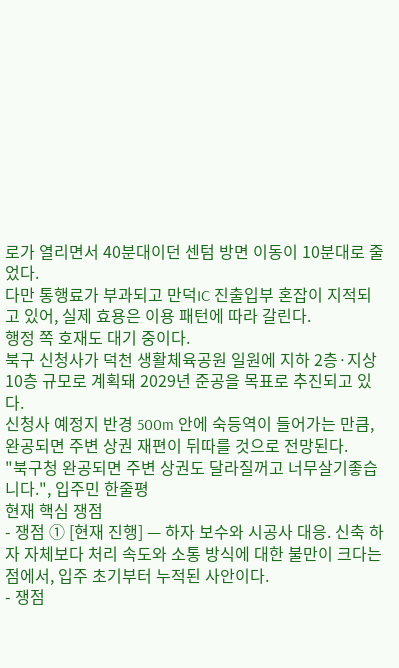로가 열리면서 40분대이던 센텀 방면 이동이 10분대로 줄었다.
다만 통행료가 부과되고 만덕IC 진출입부 혼잡이 지적되고 있어, 실제 효용은 이용 패턴에 따라 갈린다.
행정 쪽 호재도 대기 중이다.
북구 신청사가 덕천 생활체육공원 일원에 지하 2층·지상 10층 규모로 계획돼 2029년 준공을 목표로 추진되고 있다.
신청사 예정지 반경 500m 안에 숙등역이 들어가는 만큼, 완공되면 주변 상권 재편이 뒤따를 것으로 전망된다.
"북구청 완공되면 주변 상권도 달라질꺼고 너무살기좋습니다.", 입주민 한줄평
현재 핵심 쟁점
- 쟁점 ① [현재 진행] — 하자 보수와 시공사 대응. 신축 하자 자체보다 처리 속도와 소통 방식에 대한 불만이 크다는 점에서, 입주 초기부터 누적된 사안이다.
- 쟁점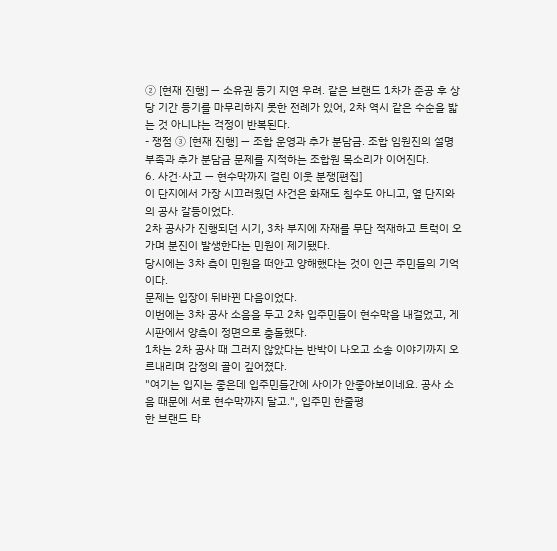② [현재 진행] — 소유권 등기 지연 우려. 같은 브랜드 1차가 준공 후 상당 기간 등기를 마무리하지 못한 전례가 있어, 2차 역시 같은 수순을 밟는 것 아니냐는 걱정이 반복된다.
- 쟁점 ③ [현재 진행] — 조합 운영과 추가 분담금. 조합 임원진의 설명 부족과 추가 분담금 문제를 지적하는 조합원 목소리가 이어진다.
6. 사건·사고 — 현수막까지 걸린 이웃 분쟁[편집]
이 단지에서 가장 시끄러웠던 사건은 화재도 침수도 아니고, 옆 단지와의 공사 갈등이었다.
2차 공사가 진행되던 시기, 3차 부지에 자재를 무단 적재하고 트럭이 오가며 분진이 발생한다는 민원이 제기됐다.
당시에는 3차 측이 민원을 떠안고 양해했다는 것이 인근 주민들의 기억이다.
문제는 입장이 뒤바뀐 다음이었다.
이번에는 3차 공사 소음을 두고 2차 입주민들이 현수막을 내걸었고, 게시판에서 양측이 정면으로 충돌했다.
1차는 2차 공사 때 그러지 않았다는 반박이 나오고 소송 이야기까지 오르내리며 감정의 골이 깊어졌다.
"여기는 입지는 좋은데 입주민들간에 사이가 안좋아보이네요. 공사 소음 때문에 서로 현수막까지 달고.", 입주민 한줄평
한 브랜드 타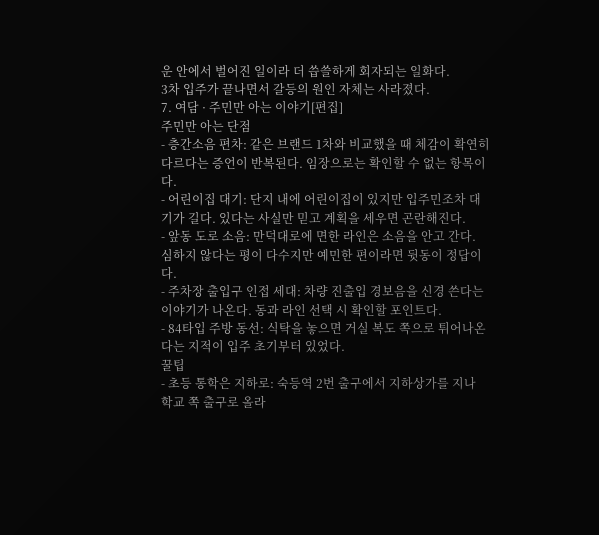운 안에서 벌어진 일이라 더 씁쓸하게 회자되는 일화다.
3차 입주가 끝나면서 갈등의 원인 자체는 사라졌다.
7. 여담 · 주민만 아는 이야기[편집]
주민만 아는 단점
- 층간소음 편차: 같은 브랜드 1차와 비교했을 때 체감이 확연히 다르다는 증언이 반복된다. 임장으로는 확인할 수 없는 항목이다.
- 어린이집 대기: 단지 내에 어린이집이 있지만 입주민조차 대기가 길다. 있다는 사실만 믿고 계획을 세우면 곤란해진다.
- 앞동 도로 소음: 만덕대로에 면한 라인은 소음을 안고 간다. 심하지 않다는 평이 다수지만 예민한 편이라면 뒷동이 정답이다.
- 주차장 출입구 인접 세대: 차량 진출입 경보음을 신경 쓴다는 이야기가 나온다. 동과 라인 선택 시 확인할 포인트다.
- 84타입 주방 동선: 식탁을 놓으면 거실 복도 쪽으로 튀어나온다는 지적이 입주 초기부터 있었다.
꿀팁
- 초등 통학은 지하로: 숙등역 2번 출구에서 지하상가를 지나 학교 쪽 출구로 올라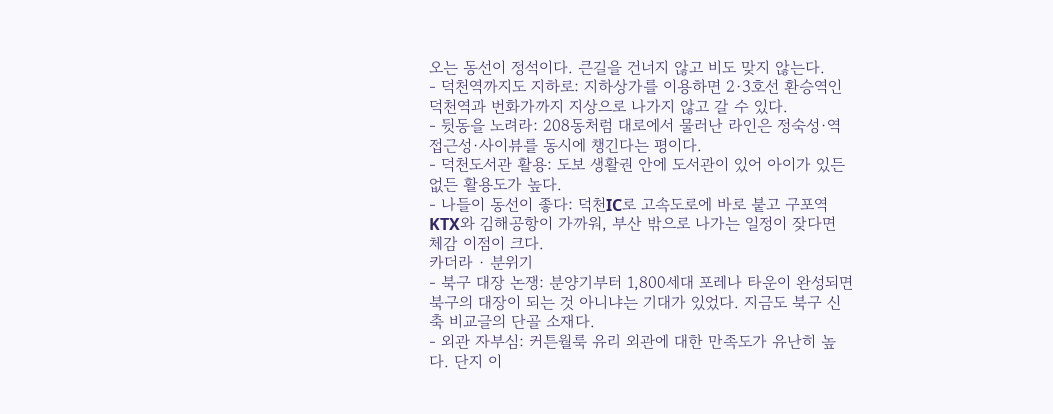오는 동선이 정석이다. 큰길을 건너지 않고 비도 맞지 않는다.
- 덕천역까지도 지하로: 지하상가를 이용하면 2·3호선 환승역인 덕천역과 번화가까지 지상으로 나가지 않고 갈 수 있다.
- 뒷동을 노려라: 208동처럼 대로에서 물러난 라인은 정숙성·역 접근성·사이뷰를 동시에 챙긴다는 평이다.
- 덕천도서관 활용: 도보 생활권 안에 도서관이 있어 아이가 있든 없든 활용도가 높다.
- 나들이 동선이 좋다: 덕천IC로 고속도로에 바로 붙고 구포역 KTX와 김해공항이 가까워, 부산 밖으로 나가는 일정이 잦다면 체감 이점이 크다.
카더라 · 분위기
- 북구 대장 논쟁: 분양기부터 1,800세대 포레나 타운이 완성되면 북구의 대장이 되는 것 아니냐는 기대가 있었다. 지금도 북구 신축 비교글의 단골 소재다.
- 외관 자부심: 커튼월룩 유리 외관에 대한 만족도가 유난히 높다. 단지 이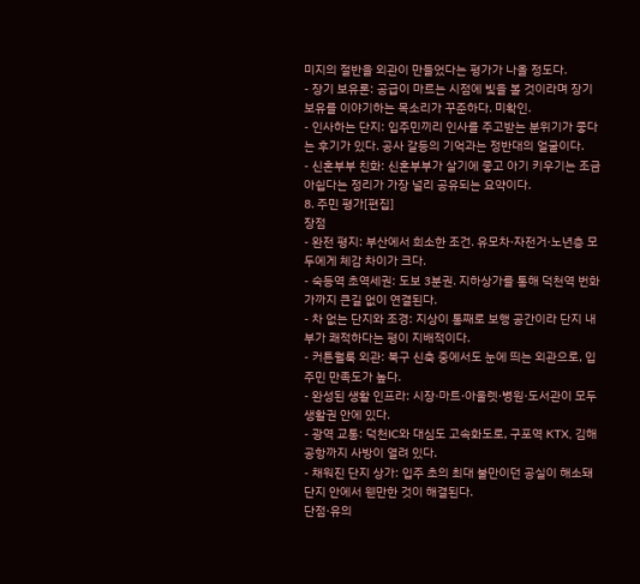미지의 절반을 외관이 만들었다는 평가가 나올 정도다.
- 장기 보유론: 공급이 마르는 시점에 빛을 볼 것이라며 장기 보유를 이야기하는 목소리가 꾸준하다. 미확인.
- 인사하는 단지: 입주민끼리 인사를 주고받는 분위기가 좋다는 후기가 있다. 공사 갈등의 기억과는 정반대의 얼굴이다.
- 신혼부부 친화: 신혼부부가 살기에 좋고 아기 키우기는 조금 아쉽다는 정리가 가장 널리 공유되는 요약이다.
8. 주민 평가[편집]
장점
- 완전 평지: 부산에서 희소한 조건. 유모차·자전거·노년층 모두에게 체감 차이가 크다.
- 숙등역 초역세권: 도보 3분권. 지하상가를 통해 덕천역 번화가까지 큰길 없이 연결된다.
- 차 없는 단지와 조경: 지상이 통째로 보행 공간이라 단지 내부가 쾌적하다는 평이 지배적이다.
- 커튼월룩 외관: 북구 신축 중에서도 눈에 띄는 외관으로, 입주민 만족도가 높다.
- 완성된 생활 인프라: 시장·마트·아울렛·병원·도서관이 모두 생활권 안에 있다.
- 광역 교통: 덕천IC와 대심도 고속화도로, 구포역 KTX, 김해공항까지 사방이 열려 있다.
- 채워진 단지 상가: 입주 초의 최대 불만이던 공실이 해소돼 단지 안에서 웬만한 것이 해결된다.
단점·유의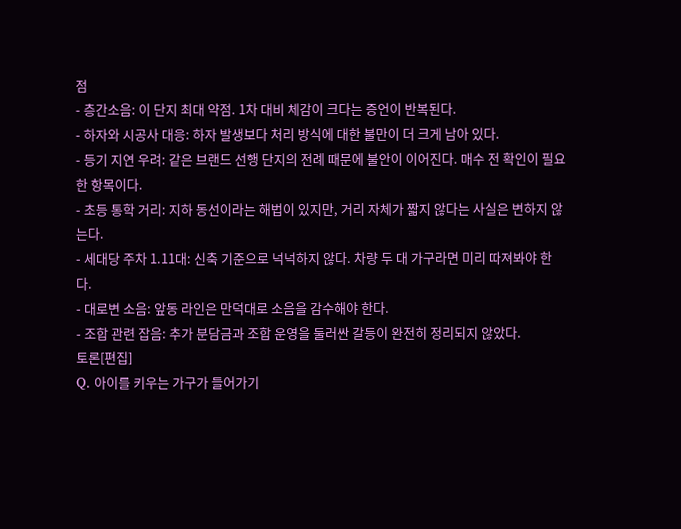점
- 층간소음: 이 단지 최대 약점. 1차 대비 체감이 크다는 증언이 반복된다.
- 하자와 시공사 대응: 하자 발생보다 처리 방식에 대한 불만이 더 크게 남아 있다.
- 등기 지연 우려: 같은 브랜드 선행 단지의 전례 때문에 불안이 이어진다. 매수 전 확인이 필요한 항목이다.
- 초등 통학 거리: 지하 동선이라는 해법이 있지만, 거리 자체가 짧지 않다는 사실은 변하지 않는다.
- 세대당 주차 1.11대: 신축 기준으로 넉넉하지 않다. 차량 두 대 가구라면 미리 따져봐야 한다.
- 대로변 소음: 앞동 라인은 만덕대로 소음을 감수해야 한다.
- 조합 관련 잡음: 추가 분담금과 조합 운영을 둘러싼 갈등이 완전히 정리되지 않았다.
토론[편집]
Q. 아이를 키우는 가구가 들어가기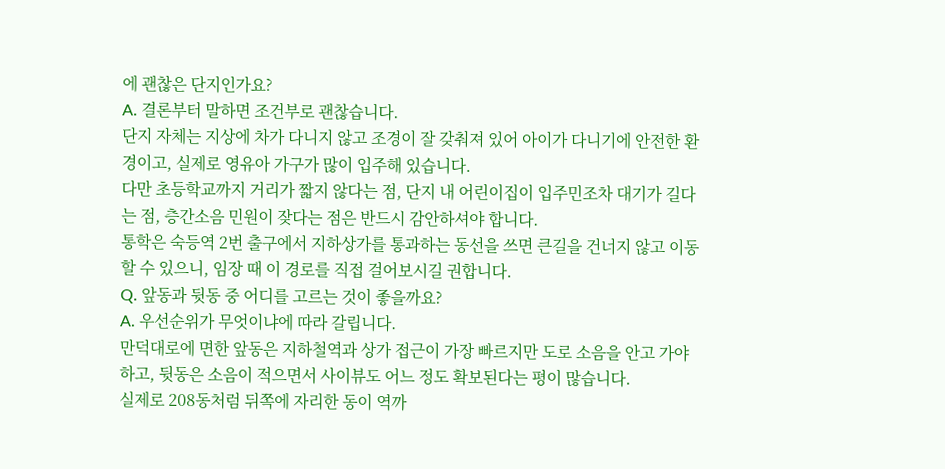에 괜찮은 단지인가요?
A. 결론부터 말하면 조건부로 괜찮습니다.
단지 자체는 지상에 차가 다니지 않고 조경이 잘 갖춰져 있어 아이가 다니기에 안전한 환경이고, 실제로 영유아 가구가 많이 입주해 있습니다.
다만 초등학교까지 거리가 짧지 않다는 점, 단지 내 어린이집이 입주민조차 대기가 길다는 점, 층간소음 민원이 잦다는 점은 반드시 감안하셔야 합니다.
통학은 숙등역 2번 출구에서 지하상가를 통과하는 동선을 쓰면 큰길을 건너지 않고 이동할 수 있으니, 임장 때 이 경로를 직접 걸어보시길 권합니다.
Q. 앞동과 뒷동 중 어디를 고르는 것이 좋을까요?
A. 우선순위가 무엇이냐에 따라 갈립니다.
만덕대로에 면한 앞동은 지하철역과 상가 접근이 가장 빠르지만 도로 소음을 안고 가야 하고, 뒷동은 소음이 적으면서 사이뷰도 어느 정도 확보된다는 평이 많습니다.
실제로 208동처럼 뒤쪽에 자리한 동이 역까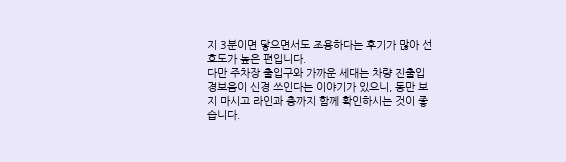지 3분이면 닿으면서도 조용하다는 후기가 많아 선호도가 높은 편입니다.
다만 주차장 출입구와 가까운 세대는 차량 진출입 경보음이 신경 쓰인다는 이야기가 있으니, 동만 보지 마시고 라인과 층까지 함께 확인하시는 것이 좋습니다.